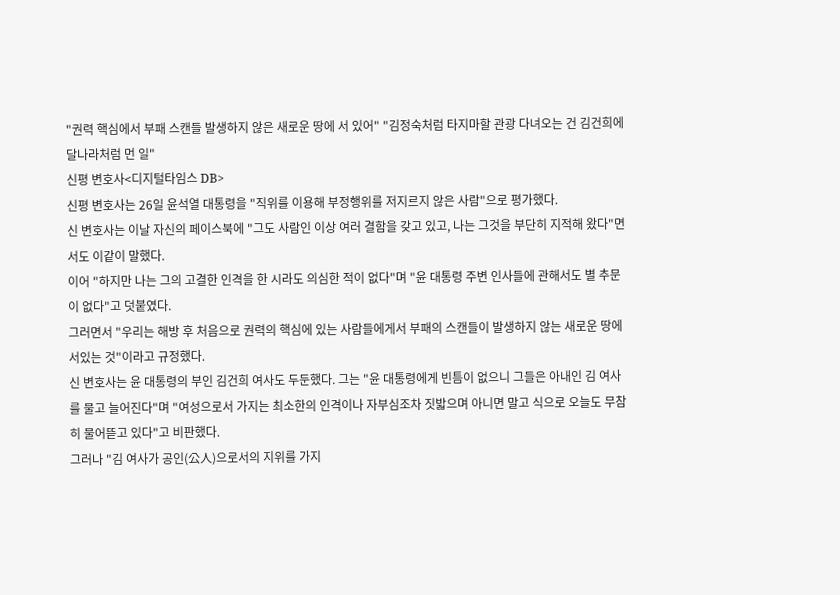"권력 핵심에서 부패 스캔들 발생하지 않은 새로운 땅에 서 있어" "김정숙처럼 타지마할 관광 다녀오는 건 김건희에 달나라처럼 먼 일"
신평 변호사<디지털타임스 DB>
신평 변호사는 26일 윤석열 대통령을 "직위를 이용해 부정행위를 저지르지 않은 사람"으로 평가했다.
신 변호사는 이날 자신의 페이스북에 "그도 사람인 이상 여러 결함을 갖고 있고, 나는 그것을 부단히 지적해 왔다"면서도 이같이 말했다.
이어 "하지만 나는 그의 고결한 인격을 한 시라도 의심한 적이 없다"며 "윤 대통령 주변 인사들에 관해서도 별 추문이 없다"고 덧붙였다.
그러면서 "우리는 해방 후 처음으로 권력의 핵심에 있는 사람들에게서 부패의 스캔들이 발생하지 않는 새로운 땅에 서있는 것"이라고 규정했다.
신 변호사는 윤 대통령의 부인 김건희 여사도 두둔했다. 그는 "윤 대통령에게 빈틈이 없으니 그들은 아내인 김 여사를 물고 늘어진다"며 "여성으로서 가지는 최소한의 인격이나 자부심조차 짓밟으며 아니면 말고 식으로 오늘도 무참히 물어뜯고 있다"고 비판했다.
그러나 "김 여사가 공인(公人)으로서의 지위를 가지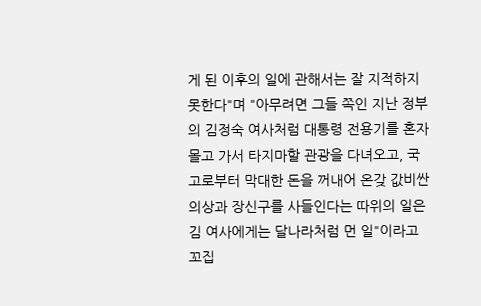게 된 이후의 일에 관해서는 잘 지적하지 못한다"며 "아무려면 그들 쪽인 지난 정부의 김정숙 여사처럼 대통령 전용기를 혼자 몰고 가서 타지마할 관광을 다녀오고, 국고로부터 막대한 돈을 꺼내어 온갖 값비싼 의상과 장신구를 사들인다는 따위의 일은 김 여사에게는 달나라처럼 먼 일"이라고 꼬집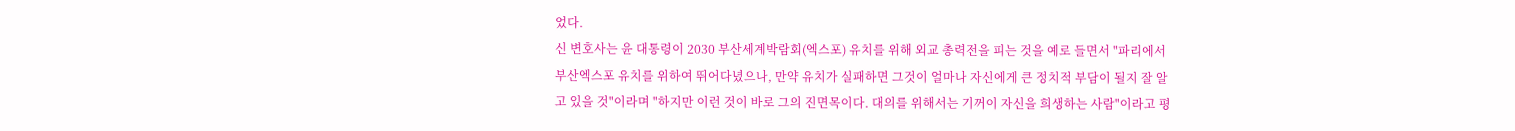었다.
신 변호사는 윤 대통령이 2030 부산세계박람회(엑스포) 유치를 위해 외교 총력전을 피는 것을 예로 들면서 "파리에서 부산엑스포 유치를 위하여 뛰어다녔으나, 만약 유치가 실패하면 그것이 얼마나 자신에게 큰 정치적 부담이 될지 잘 알고 있을 것"이라며 "하지만 이런 것이 바로 그의 진면목이다. 대의를 위해서는 기꺼이 자신을 희생하는 사람"이라고 평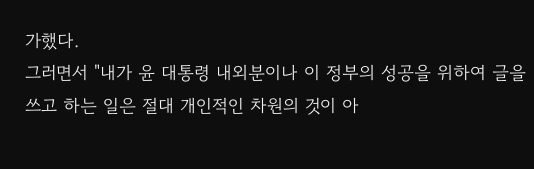가했다.
그러면서 "내가 윤 대통령 내외분이나 이 정부의 성공을 위하여 글을 쓰고 하는 일은 절대 개인적인 차원의 것이 아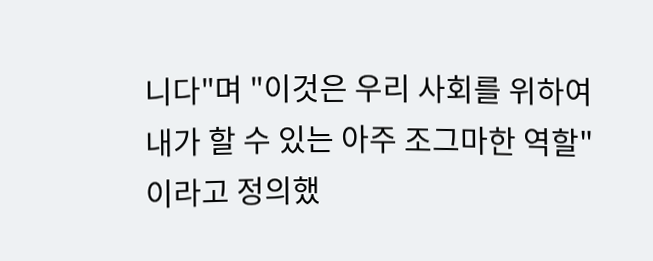니다"며 "이것은 우리 사회를 위하여 내가 할 수 있는 아주 조그마한 역할"이라고 정의했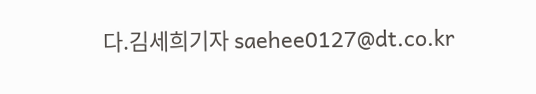다.김세희기자 saehee0127@dt.co.kr